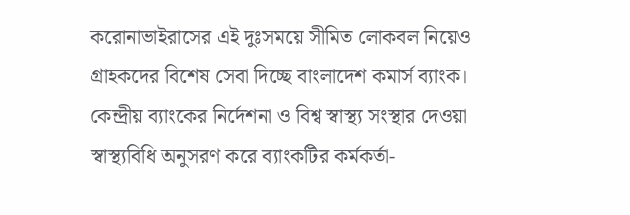করোনাভাইরাসের এই দুঃসময়ে সীমিত লোকবল নিয়েও গ্রাহকদের বিশেষ সেবা দিচ্ছে বাংলাদেশ কমার্স ব্যাংক।
কেন্দ্রীয় ব্যাংকের নির্দেশনা ও বিশ্ব স্বাস্থ্য সংস্থার দেওয়া স্বাস্থ্যবিধি অনুসরণ করে ব্যাংকটির কর্মকর্তা-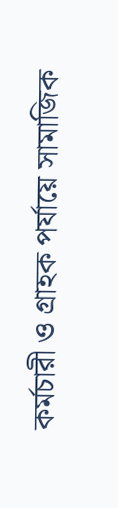কর্মচারী ও গ্রাহক পর্যায়ে সামাজিক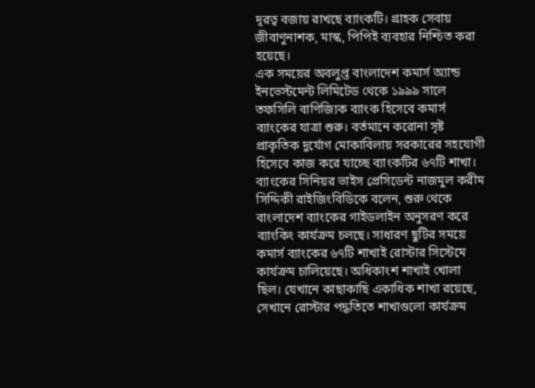দূরত্ব বজায় রাখছে ব্যাংকটি। গ্রাহক সেবায় জীবাণুনাশক, মাস্ক, পিপিই ব্যবহার নিশ্চিত করা হয়েছে।
এক সময়ের অবলুপ্ত বাংলাদেশ কমার্স অ্যান্ড ইনভেস্টমেন্ট লিমিটেড থেকে ১৯৯৯ সালে তফসিলি বাণিজ্যিক ব্যাংক হিসেবে কমার্স ব্যাংকের যাত্রা শুরু। বর্তমানে করোনা সৃষ্ট প্রাকৃতিক দুর্যোগ মোকাবিলায় সরকারের সহযোগী হিসেবে কাজ করে যাচ্ছে ব্যাংকটির ৬৭টি শাখা।
ব্যাংকের সিনিয়র ভাইস প্রেসিডেন্ট নাজমুল করীম সিদ্দিকী রাইজিংবিডিকে বলেন, শুরু থেকে বাংলাদেশ ব্যাংকের গাইডলাইন অনুসরণ করে ব্যাংকিং কার্যক্রম চলছে। সাধারণ ছুটির সময়ে কমার্স ব্যাংকের ৬৭টি শাখাই রোস্টার সিস্টেমে কার্যক্রম চালিয়েছে। অধিকাংশ শাখাই খোলা ছিল। যেখানে কাছাকাছি একাধিক শাখা রয়েছে, সেখানে রোস্টার পদ্ধতিতে শাখাগুলো কার্যক্রম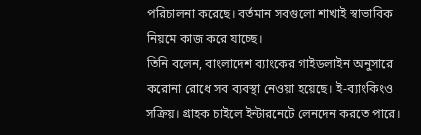পরিচালনা করেছে। বর্তমান সবগুলো শাখাই স্বাভাবিক নিয়মে কাজ করে যাচ্ছে।
তিনি বলেন, বাংলাদেশ ব্যাংকের গাইডলাইন অনুসারে করোনা রোধে সব ব্যবস্থা নেওয়া হয়েছে। ই-ব্যাংকিংও সক্রিয়। গ্রাহক চাইলে ইন্টারনেটে লেনদেন করতে পারে।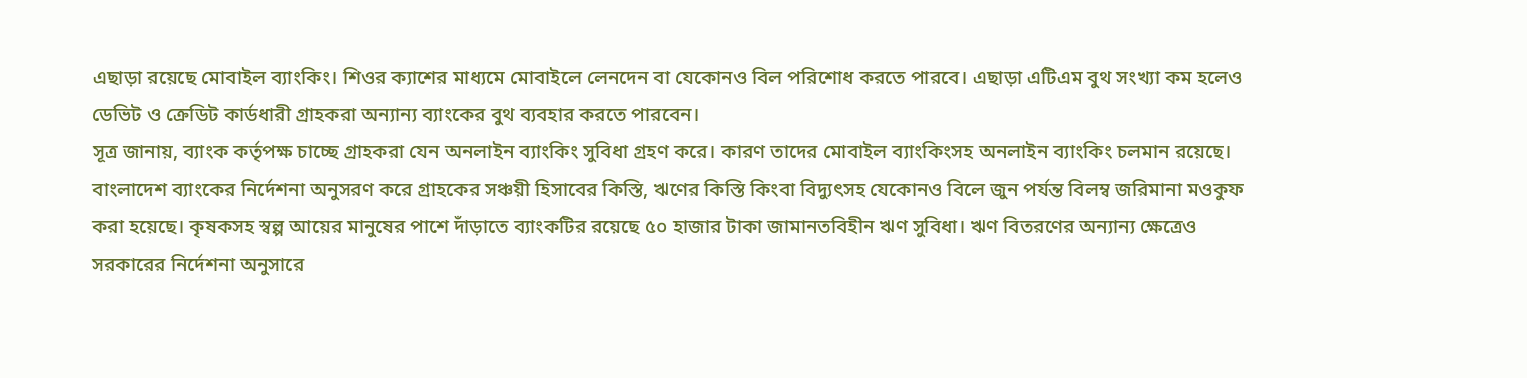এছাড়া রয়েছে মোবাইল ব্যাংকিং। শিওর ক্যাশের মাধ্যমে মোবাইলে লেনদেন বা যেকোনও বিল পরিশোধ করতে পারবে। এছাড়া এটিএম বুথ সংখ্যা কম হলেও ডেভিট ও ক্রেডিট কার্ডধারী গ্রাহকরা অন্যান্য ব্যাংকের বুথ ব্যবহার করতে পারবেন।
সূত্র জানায়, ব্যাংক কর্তৃপক্ষ চাচ্ছে গ্রাহকরা যেন অনলাইন ব্যাংকিং সুবিধা গ্রহণ করে। কারণ তাদের মোবাইল ব্যাংকিংসহ অনলাইন ব্যাংকিং চলমান রয়েছে। বাংলাদেশ ব্যাংকের নির্দেশনা অনুসরণ করে গ্রাহকের সঞ্চয়ী হিসাবের কিস্তি, ঋণের কিস্তি কিংবা বিদ্যুৎসহ যেকোনও বিলে জুন পর্যন্ত বিলম্ব জরিমানা মওকুফ করা হয়েছে। কৃষকসহ স্বল্প আয়ের মানুষের পাশে দাঁড়াতে ব্যাংকটির রয়েছে ৫০ হাজার টাকা জামানতবিহীন ঋণ সুবিধা। ঋণ বিতরণের অন্যান্য ক্ষেত্রেও সরকারের নির্দেশনা অনুসারে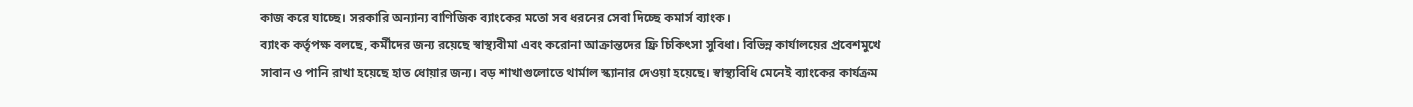কাজ করে যাচ্ছে। সরকারি অন্যান্য বাণিজিক ব্যাংকের মতো সব ধরনের সেবা দিচ্ছে কমার্স ব্যাংক।
ব্যাংক কর্তৃপক্ষ বলছে, কর্মীদের জন্য রয়েছে স্বাস্থ্যবীমা এবং করোনা আক্রান্তদের ফ্রি চিকিৎসা সুবিধা। বিভিন্ন কার্যালয়ের প্রবেশমুখে সাবান ও পানি রাখা হয়েছে হাত ধোয়ার জন্য। বড় শাখাগুলোতে থার্মাল স্ক্যানার দেওয়া হয়েছে। স্বাস্থ্যবিধি মেনেই ব্যাংকের কার্যক্রম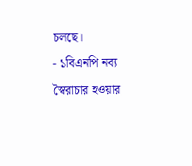চলছে।
- ১বিএনপি নব্য স্বৈরাচার হওয়ার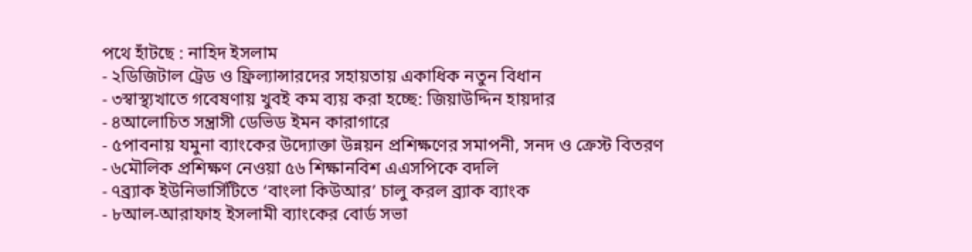পথে হাঁটছে : নাহিদ ইসলাম
- ২ডিজিটাল ট্রেড ও ফ্রিল্যান্সারদের সহায়তায় একাধিক নতুন বিধান
- ৩স্বাস্থ্যখাতে গবেষণায় খুবই কম ব্যয় করা হচ্ছে: জিয়াউদ্দিন হায়দার
- ৪আলোচিত সন্ত্রাসী ডেভিড ইমন কারাগারে
- ৫পাবনায় যমুনা ব্যাংকের উদ্যোক্তা উন্নয়ন প্রশিক্ষণের সমাপনী, সনদ ও ক্রেস্ট বিতরণ
- ৬মৌলিক প্রশিক্ষণ নেওয়া ৫৬ শিক্ষানবিশ এএসপিকে বদলি
- ৭ব্র্যাক ইউনিভার্সিটিতে ‘বাংলা কিউআর’ চালু করল ব্র্যাক ব্যাংক
- ৮আল-আরাফাহ ইসলামী ব্যাংকের বোর্ড সভা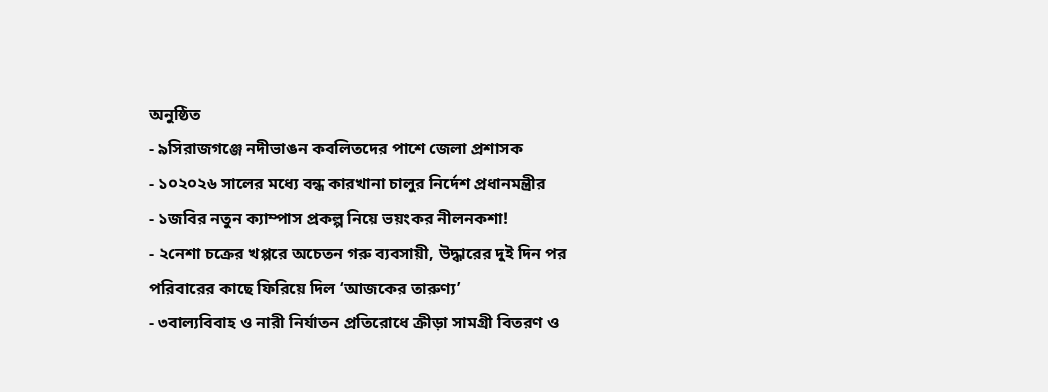অনুষ্ঠিত
- ৯সিরাজগঞ্জে নদীভাঙন কবলিতদের পাশে জেলা প্রশাসক
- ১০২০২৬ সালের মধ্যে বন্ধ কারখানা চালুর নির্দেশ প্রধানমন্ত্রীর
- ১জবির নতুন ক্যাম্পাস প্রকল্প নিয়ে ভয়ংকর নীলনকশা!
- ২নেশা চক্রের খপ্পরে অচেতন গরু ব্যবসায়ী, উদ্ধারের দুই দিন পর পরিবারের কাছে ফিরিয়ে দিল ‘আজকের তারুণ্য’
- ৩বাল্যবিবাহ ও নারী নির্যাতন প্রতিরোধে ক্রীড়া সামগ্রী বিতরণ ও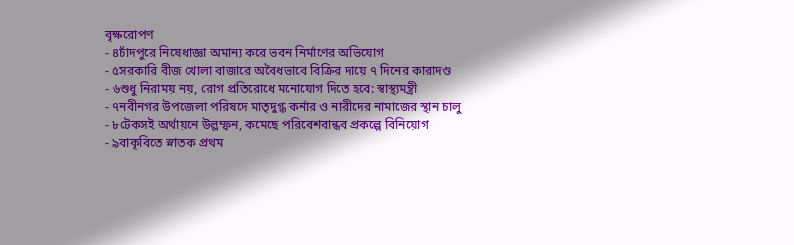বৃক্ষরোপণ
- ৪চাঁদপুরে নিষেধাজ্ঞা অমান্য করে ভবন নির্মাণের অভিযোগ
- ৫সরকারি বীজ খোলা বাজারে অবৈধভাবে বিক্রির দায়ে ৭ দিনের কারাদণ্ড
- ৬শুধু নিরাময় নয়, রোগ প্রতিরোধে মনোযোগ দিতে হবে: স্বাস্থ্যমন্ত্রী
- ৭নবীনগর উপজেলা পরিষদে মাতৃদুগ্ধ কর্নার ও নারীদের নামাজের স্থান চালু
- ৮টেকসই অর্থায়নে উল্লম্ফন, কমেছে পরিবেশবান্ধব প্রকল্পে বিনিয়োগ
- ৯বাকৃবিতে স্নাতক প্রথম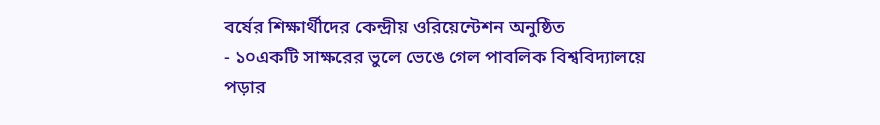বর্ষের শিক্ষার্থীদের কেন্দ্রীয় ওরিয়েন্টেশন অনুষ্ঠিত
- ১০একটি সাক্ষরের ভুলে ভেঙে গেল পাবলিক বিশ্ববিদ্যালয়ে পড়ার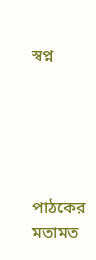স্বপ্ন





পাঠকের মতামত